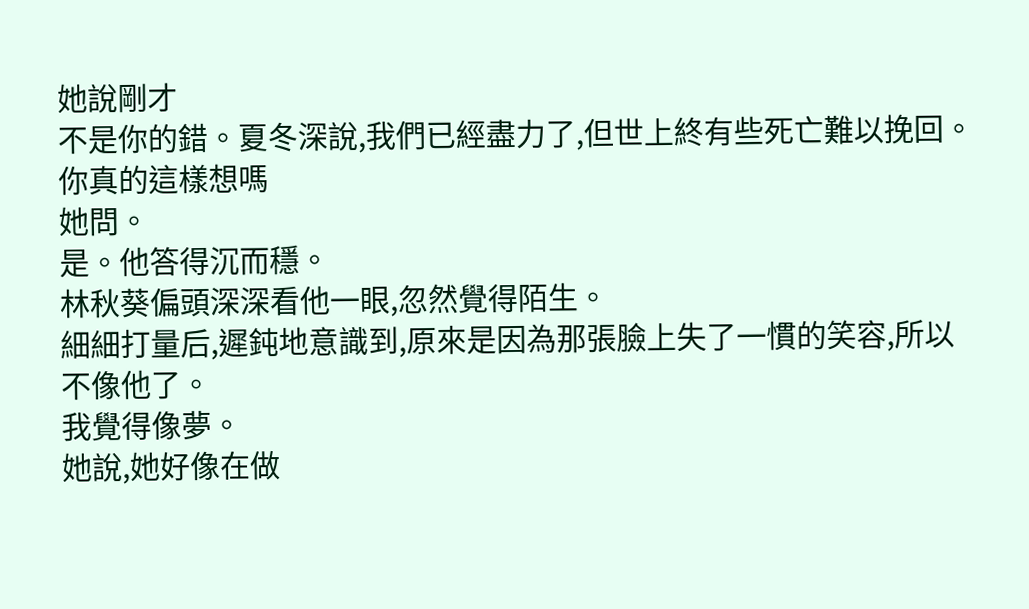她說剛才
不是你的錯。夏冬深說,我們已經盡力了,但世上終有些死亡難以挽回。
你真的這樣想嗎
她問。
是。他答得沉而穩。
林秋葵偏頭深深看他一眼,忽然覺得陌生。
細細打量后,遲鈍地意識到,原來是因為那張臉上失了一慣的笑容,所以不像他了。
我覺得像夢。
她說,她好像在做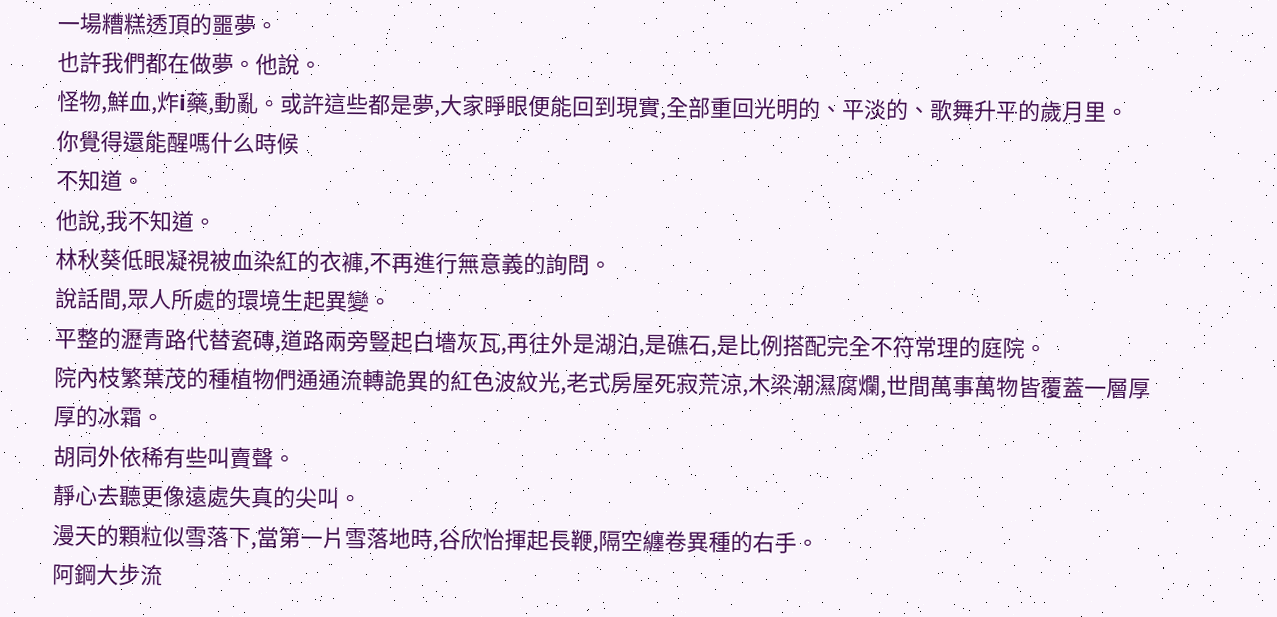一場糟糕透頂的噩夢。
也許我們都在做夢。他說。
怪物,鮮血,炸i藥,動亂。或許這些都是夢,大家睜眼便能回到現實,全部重回光明的、平淡的、歌舞升平的歲月里。
你覺得還能醒嗎什么時候
不知道。
他說,我不知道。
林秋葵低眼凝視被血染紅的衣褲,不再進行無意義的詢問。
說話間,眾人所處的環境生起異變。
平整的瀝青路代替瓷磚,道路兩旁豎起白墻灰瓦,再往外是湖泊,是礁石,是比例搭配完全不符常理的庭院。
院內枝繁葉茂的種植物們通通流轉詭異的紅色波紋光,老式房屋死寂荒涼,木梁潮濕腐爛,世間萬事萬物皆覆蓋一層厚厚的冰霜。
胡同外依稀有些叫賣聲。
靜心去聽更像遠處失真的尖叫。
漫天的顆粒似雪落下,當第一片雪落地時,谷欣怡揮起長鞭,隔空纏卷異種的右手。
阿鋼大步流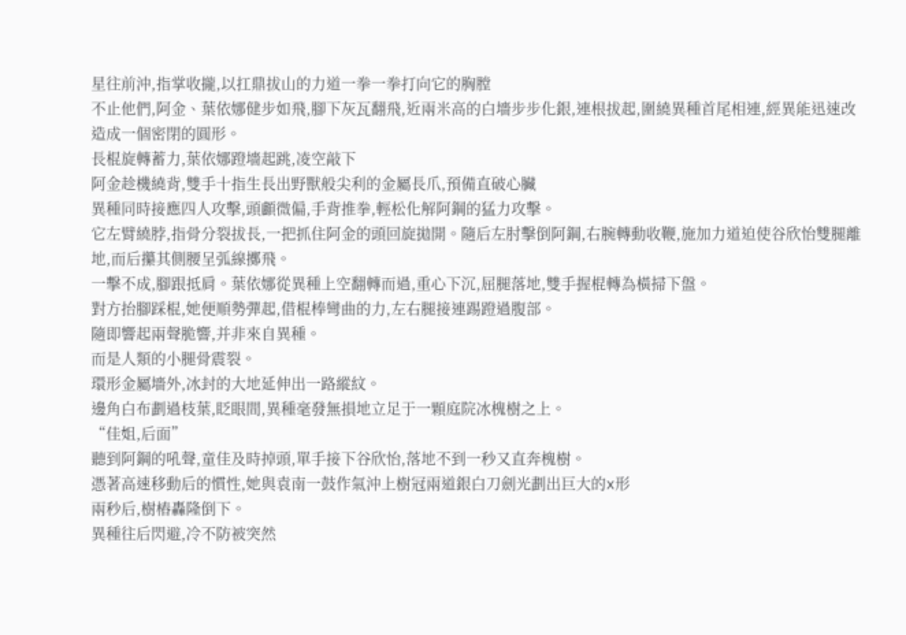星往前沖,指掌收攏,以扛鼎拔山的力道一拳一拳打向它的胸膛
不止他們,阿金、葉依娜健步如飛,腳下灰瓦翻飛,近兩米高的白墻步步化銀,連根拔起,圍繞異種首尾相連,經異能迅速改造成一個密閉的圓形。
長棍旋轉蓄力,葉依娜蹬墻起跳,凌空敲下
阿金趁機繞背,雙手十指生長出野獸般尖利的金屬長爪,預備直破心臟
異種同時接應四人攻擊,頭顱微偏,手背推拳,輕松化解阿鋼的猛力攻擊。
它左臂繞脖,指骨分裂拔長,一把抓住阿金的頭回旋拋開。隨后左肘擊倒阿鋼,右腕轉動收鞭,施加力道迫使谷欣怡雙腿離地,而后攥其側腰呈弧線擲飛。
一擊不成,腳跟抵肩。葉依娜從異種上空翻轉而過,重心下沉,屈腿落地,雙手握棍轉為橫掃下盤。
對方抬腳踩棍,她便順勢彈起,借棍棒彎曲的力,左右腿接連踢蹬過腹部。
隨即響起兩聲脆響,并非來自異種。
而是人類的小腿骨震裂。
環形金屬墻外,冰封的大地延伸出一路縱紋。
邊角白布劃過枝葉,眨眼間,異種毫發無損地立足于一顆庭院冰槐樹之上。
“佳姐,后面”
聽到阿鋼的吼聲,童佳及時掉頭,單手接下谷欣怡,落地不到一秒又直奔槐樹。
憑著高速移動后的慣性,她與袁南一鼓作氣沖上樹冠兩道銀白刀劍光劃出巨大的x形
兩秒后,樹樁轟隆倒下。
異種往后閃避,冷不防被突然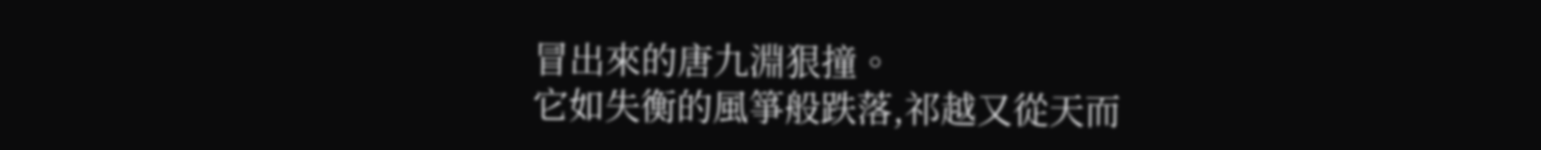冒出來的唐九淵狠撞。
它如失衡的風箏般跌落,祁越又從天而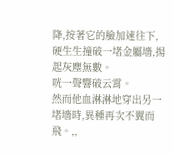降,按著它的臉加速往下,硬生生撞破一堵金屬墻,揚起灰塵無數。
咣一聲響破云霄。
然而他血淋淋地穿出另一堵墻時,異種再次不翼而飛。,,